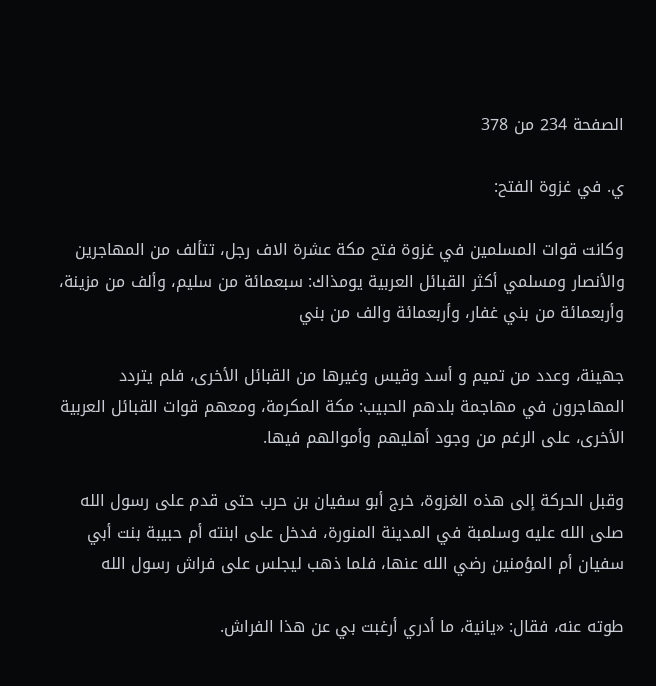الصفحة 234 من 378

ي. في غزوة الفتح:

وكانت قوات المسلمين في غزوة فتح مكة عشرة الاف رجل، تتألف من المهاجرين والأنصار ومسلمي أكثر القبائل العربية يومذاك: سبعمائة من سليم، وألف من مزينة، وأربعمائة من بني غفار، وأربعمائة والف من بني

جهينة، وعدد من تميم و أسد وقيس وغيرها من القبائل الأخرى، فلم يتردد المهاجرون في مهاجمة بلدهم الحبيب: مكة المكرمة، ومعهم قوات القبائل العربية الأخرى، على الرغم من وجود أهليهم وأموالهم فيها.

وقبل الحركة إلى هذه الغزوة، خرج أبو سفيان بن حرب حتى قدم على رسول الله صلى الله عليه وسلمبة في المدينة المنورة، فدخل على ابنته أم حبيبة بنت أبي سفيان أم المؤمنين رضي الله عنها، فلما ذهب ليجلس على فراش رسول الله

طوته عنه، فقال: «يانية، ما أدري أرغبت بي عن هذا الفراش.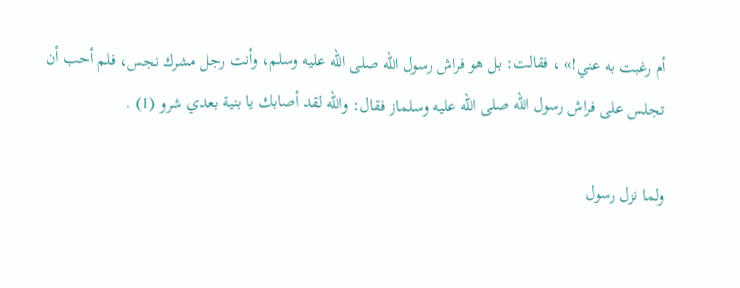أم رغبت به عني!» ، فقالت: بل هو فراش رسول الله صلى الله عليه وسلم، وأنت رجل مشرك نجس، فلم أحب أن تجلس على فراش رسول الله صلى الله عليه وسلماز فقال: والله لقد أصابك يا بنية بعدي شرو (1) .

ولما نزل رسول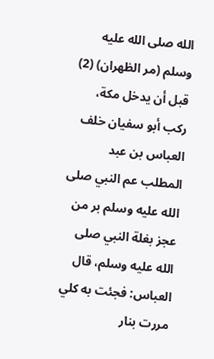الله صلى الله عليه وسلم (مر الظهران) (2) قبل أن يدخل مكة، ركب أبو سفيان خلف العباس بن عبد المطلب عم النبي صلى الله عليه وسلم بر من عجز بغلة النبي صلى الله عليه وسلم، قال العباس: فجئت به کلي مررت بنار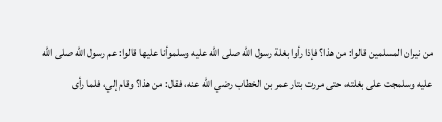من نيران المسلمين قالوا: من هذا؟ فإذا رأوا بغلة رسول الله صلى الله عليه وسلموأنا عليها قالوا: عم رسول الله صلى الله عليه وسلمجت على بغلته، حتى مررت بتار عمر بن الخطاب رضي الله عنه، فقال: من هذا؟ وقام إلي، فلما رأى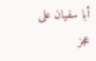أبا سفيان على عجز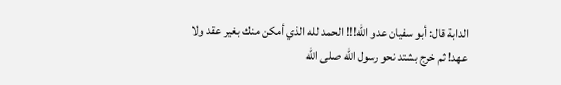الدابة قال: أبو سفيان عدو الله!!! الحمد لله الذي أمكن منك بغير عقد ولا عهد! ثم خرج بشتد نحو رسول الله صلى الله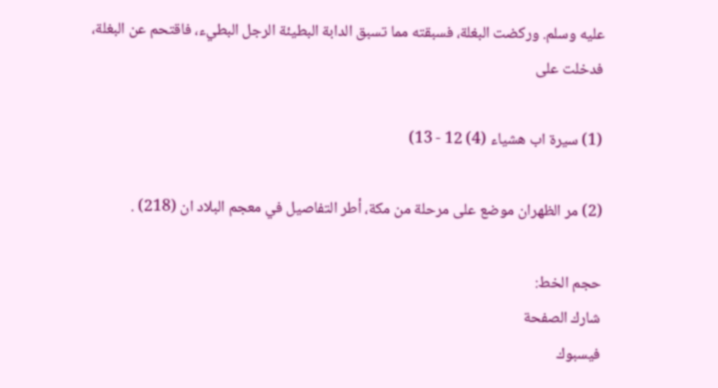عليه وسلم. وركضت البغلة، فسبقته مما تسبق الدابة البطيئة الرجل البطيء، فاقتحم عن البغلة، فدخلت على

(1) سيرة اب هشياء (4) 12 - 13)

(2) مر الظهران موضع على مرحلة من مكة، أطر التفاصيل في معجم البلاد ان (218) .

حجم الخط:
شارك الصفحة
فيسبوك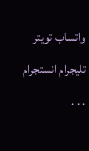واتساب تويتر تليجرام انستجرام
. . .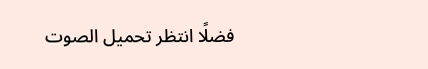فضلًا انتظر تحميل الصوت